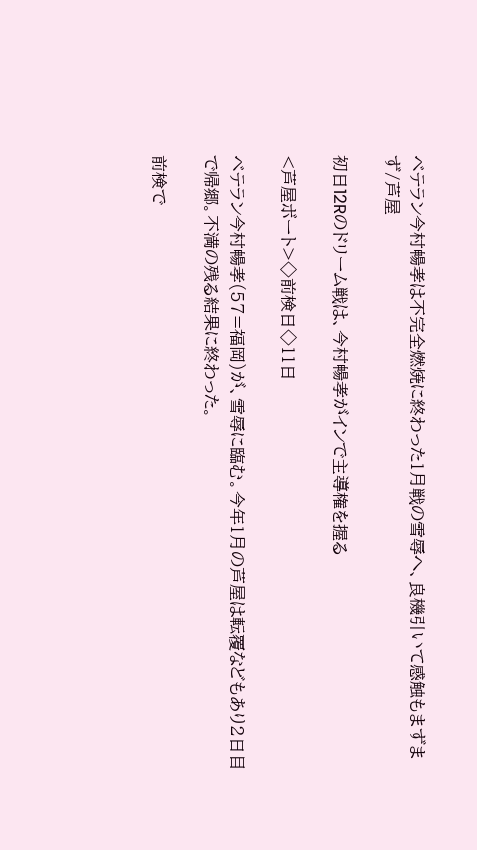ベテラン今村暢孝は不完全燃焼に終わった1月戦の雪辱へ、良機引いて感触もまずまず/芦屋

初日12Rのドリーム戦は、今村暢孝がインで主導権を握る

<芦屋ボート>◇前検日◇11日

ベテラン今村暢孝(57=福岡)が、雪辱に臨む。今年1月の芦屋は転覆などもあり2日目で帰郷。不満の残る結果に終わった。

前検で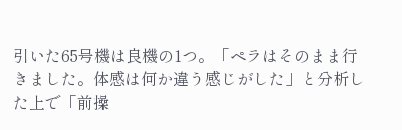引いた65号機は良機の1つ。「ペラはそのまま行きました。体感は何か違う感じがした」と分析した上で「前操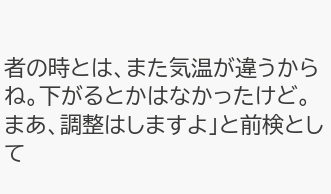者の時とは、また気温が違うからね。下がるとかはなかったけど。まあ、調整はしますよ」と前検として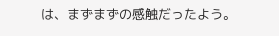は、まずまずの感触だったよう。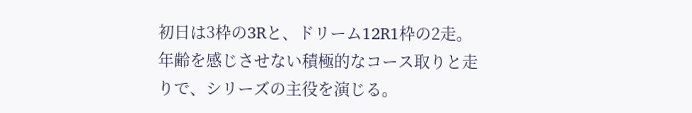初日は3枠の3Rと、ドリーム12R1枠の2走。年齢を感じさせない積極的なコース取りと走りで、シリーズの主役を演じる。